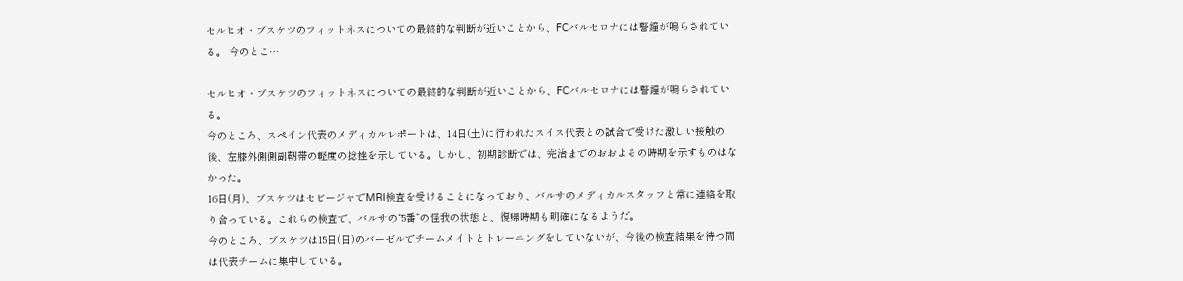セルヒオ・ブスケツのフィットネスについての最終的な判断が近いことから、FCバルセロナには警鐘が鳴らされている。 今のとこ…

セルヒオ・ブスケツのフィットネスについての最終的な判断が近いことから、FCバルセロナには警鐘が鳴らされている。
今のところ、スペイン代表のメディカルレポートは、14日(土)に行われたスイス代表との試合で受けた激しい接触の後、左膝外側側副靭帯の軽度の捻挫を示している。しかし、初期診断では、完治までのおおよその時期を示すものはなかった。
16日(月)、ブスケツはセビージャでMRI検査を受けることになっており、バルサのメディカルスタッフと常に連絡を取り合っている。これらの検査で、バルサの“5番”の怪我の状態と、復帰時期も明確になるようだ。
今のところ、ブスケツは15日(日)のバーゼルでチームメイトとトレーニングをしていないが、今後の検査結果を待つ間は代表チームに集中している。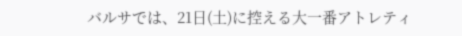バルサでは、21日(土)に控える大一番アトレティ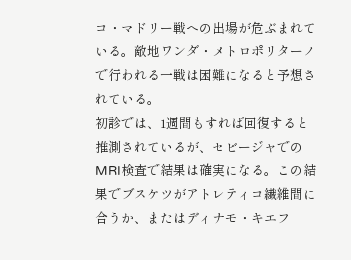コ・マドリー戦への出場が危ぶまれている。敵地ワンダ・メトロポリターノで行われる一戦は困難になると予想されている。
初診では、1週間もすれば回復すると推測されているが、セビージャでのMRI検査で結果は確実になる。この結果でブスケツがアトレティコ繊維間に合うか、またはディナモ・キエフ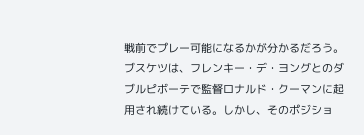戦前でプレー可能になるかが分かるだろう。
ブスケツは、フレンキー・デ・ヨングとのダブルピボーテで監督ロナルド・クーマンに起用され続けている。しかし、そのポジショ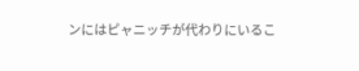ンにはピャニッチが代わりにいるこ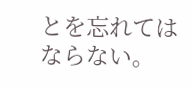とを忘れてはならない。